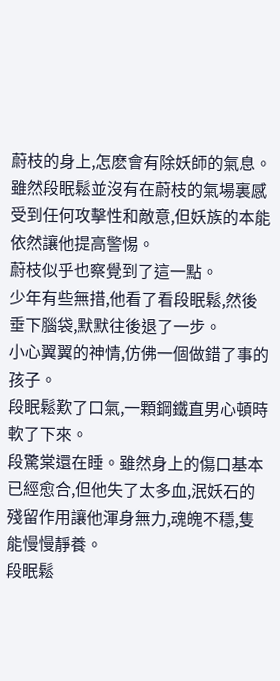蔚枝的身上,怎麽會有除妖師的氣息。
雖然段眠鬆並沒有在蔚枝的氣場裏感受到任何攻擊性和敵意,但妖族的本能依然讓他提高警惕。
蔚枝似乎也察覺到了這一點。
少年有些無措,他看了看段眠鬆,然後垂下腦袋,默默往後退了一步。
小心翼翼的神情,仿佛一個做錯了事的孩子。
段眠鬆歎了口氣,一顆鋼鐵直男心頓時軟了下來。
段驚棠還在睡。雖然身上的傷口基本已經愈合,但他失了太多血,泯妖石的殘留作用讓他渾身無力,魂魄不穩,隻能慢慢靜養。
段眠鬆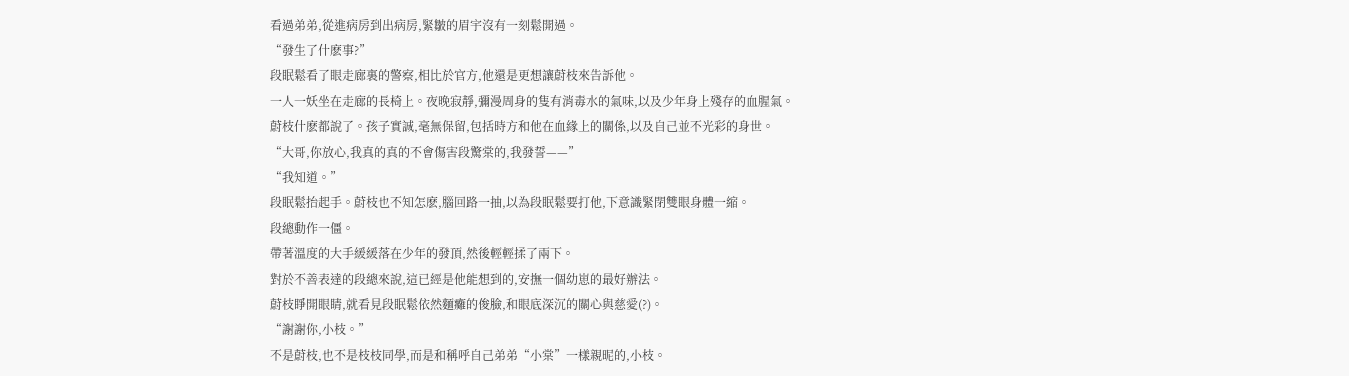看過弟弟,從進病房到出病房,緊皺的眉宇沒有一刻鬆開過。
“發生了什麽事?”
段眠鬆看了眼走廊裏的警察,相比於官方,他還是更想讓蔚枝來告訴他。
一人一妖坐在走廊的長椅上。夜晚寂靜,彌漫周身的隻有消毒水的氣味,以及少年身上殘存的血腥氣。
蔚枝什麽都說了。孩子實誠,毫無保留,包括時方和他在血緣上的關係,以及自己並不光彩的身世。
“大哥,你放心,我真的真的不會傷害段驚棠的,我發誓——”
“我知道。”
段眠鬆抬起手。蔚枝也不知怎麽,腦回路一抽,以為段眠鬆要打他,下意識緊閉雙眼身體一縮。
段總動作一僵。
帶著溫度的大手緩緩落在少年的發頂,然後輕輕揉了兩下。
對於不善表達的段總來說,這已經是他能想到的,安撫一個幼崽的最好辦法。
蔚枝睜開眼睛,就看見段眠鬆依然麵癱的俊臉,和眼底深沉的關心與慈愛(?)。
“謝謝你,小枝。”
不是蔚枝,也不是枝枝同學,而是和稱呼自己弟弟“小棠”一樣親昵的,小枝。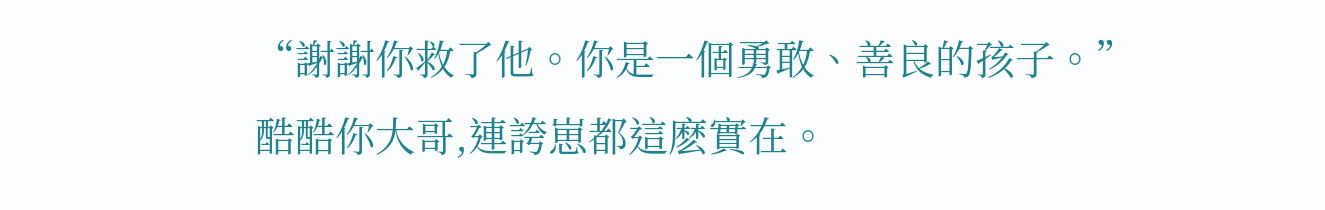“謝謝你救了他。你是一個勇敢、善良的孩子。”
酷酷你大哥,連誇崽都這麽實在。